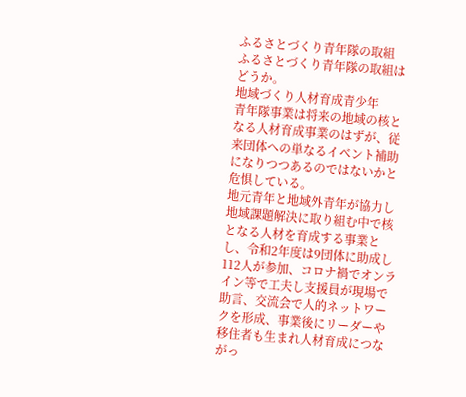ふるさとづくり青年隊の取組
ふるさとづくり青年隊の取組はどうか。
地域づくり人材育成青少年
青年隊事業は将来の地域の核となる人材育成事業のはずが、従来団体への単なるイベント補助になりつつあるのではないかと危惧している。
地元青年と地域外青年が協力し地域課題解決に取り組む中で核となる人材を育成する事業とし、令和2年度は9団体に助成し112人が参加、コロナ禍でオンライン等で工夫し支援員が現場で助言、交流会で人的ネットワークを形成、事業後にリーダーや移住者も生まれ人材育成につながっ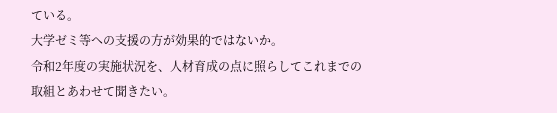ている。
大学ゼミ等への支援の方が効果的ではないか。
令和2年度の実施状況を、人材育成の点に照らしてこれまでの取組とあわせて聞きたい。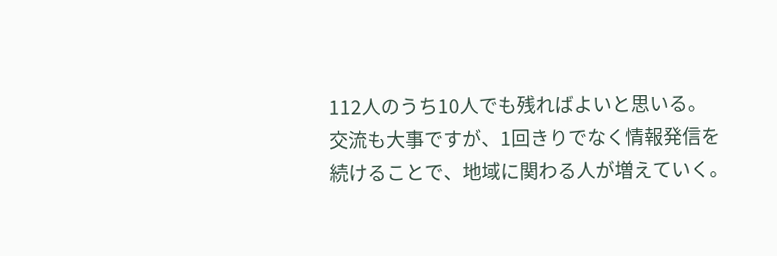112人のうち10人でも残ればよいと思いる。
交流も大事ですが、1回きりでなく情報発信を続けることで、地域に関わる人が増えていく。